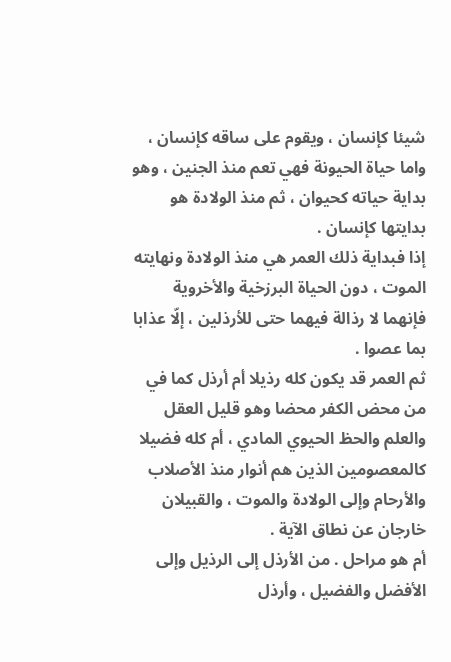شيئا كإنسان ، ويقوم على ساقه كإنسان ، واما حياة الحيونة فهي تعم منذ الجنين ، وهو بداية حياته كحيوان ، ثم منذ الولادة هو بدايتها كإنسان .
إذا فبداية ذلك العمر هي منذ الولادة ونهايته الموت ، دون الحياة البرزخية والأخروية فإنهما لا رذالة فيهما حتى للأرذلين ، إلّا عذابا بما عصوا .
ثم العمر قد يكون كله رذيلا أم أرذل كما في من محض الكفر محضا وهو قليل العقل والعلم والحظ الحيوي المادي ، أم كله فضيلا كالمعصومين الذين هم أنوار منذ الأصلاب والأرحام وإلى الولادة والموت ، والقبيلان خارجان عن نطاق الآية .
أم هو مراحل . من الأرذل إلى الرذيل وإلى الأفضل والفضيل ، وأرذل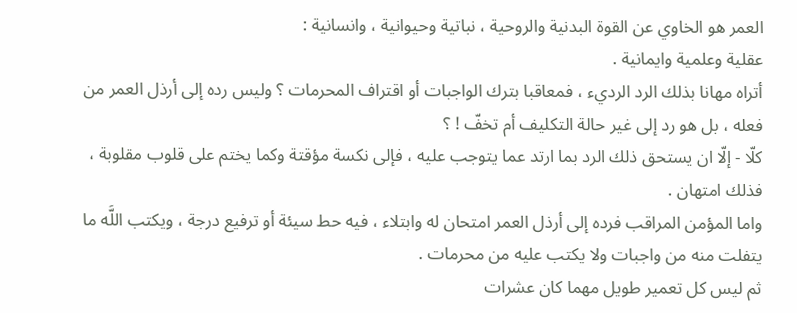العمر هو الخاوي عن القوة البدنية والروحية ، نباتية وحيوانية ، وانسانية :
عقلية وعلمية وايمانية .
أتراه مهانا بذلك الرد الرديء ، فمعاقبا بترك الواجبات أو اقتراف المحرمات ؟ وليس رده إلى أرذل العمر من فعله ، بل هو رد إلى غير حالة التكليف أم تخفّ ! ؟
كلّا - إلّا ان يستحق ذلك الرد بما ارتد عما يتوجب عليه ، فإلى نكسة مؤقتة وكما يختم على قلوب مقلوبة ، فذلك امتهان .
واما المؤمن المراقب فرده إلى أرذل العمر امتحان له وابتلاء ، فيه حط سيئة أو ترفيع درجة ، ويكتب اللَّه ما يتفلت منه من واجبات ولا يكتب عليه من محرمات .
ثم ليس كل تعمير طويل مهما كان عشرات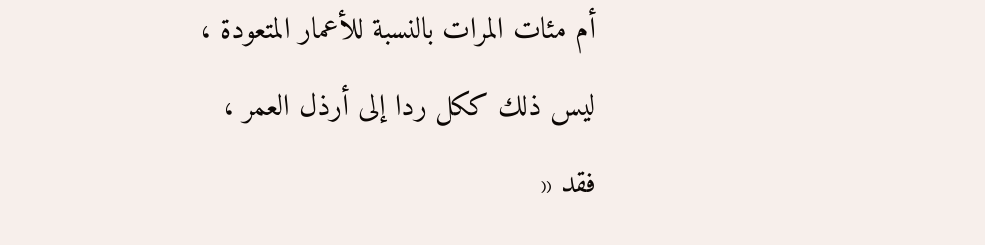أم مئات المرات بالنسبة للأعمار المتعودة ، ليس ذلك ككل ردا إلى أرذل العمر ، فقد «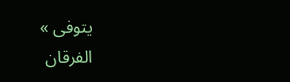يتوفى »
الفرقان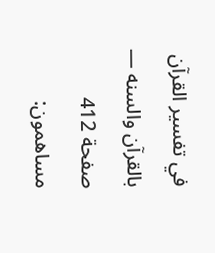في تفسير القرآن بالقرآن والسنه — صفحة 412
مساهمون: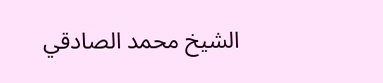الشيخ محمد الصادقي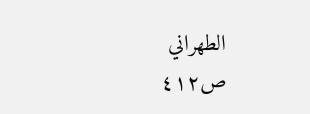الطهراني
ص٤١٢